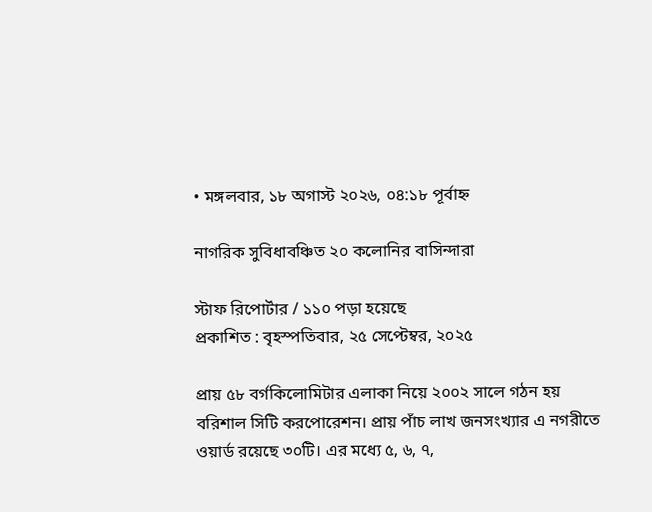• মঙ্গলবার, ১৮ অগাস্ট ২০২৬, ০৪:১৮ পূর্বাহ্ন

নাগরিক সুবিধাবঞ্চিত ২০ কলোনির বাসিন্দারা

স্টাফ রিপোর্টার / ১১০ পড়া হয়েছে
প্রকাশিত : বৃহস্পতিবার, ২৫ সেপ্টেম্বর, ২০২৫

প্রায় ৫৮ বর্গকিলোমিটার এলাকা নিয়ে ২০০২ সালে গঠন হয় বরিশাল সিটি করপোরেশন। প্রায় পাঁচ লাখ জনসংখ্যার এ নগরীতে ওয়ার্ড রয়েছে ৩০টি। এর মধ্যে ৫, ৬, ৭,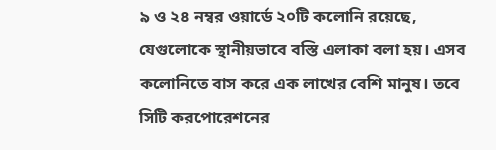৯ ও ২৪ নম্বর ওয়ার্ডে ২০টি কলোনি রয়েছে, যেগুলোকে স্থানীয়ভাবে বস্তি এলাকা বলা হয়। এসব কলোনিতে বাস করে এক লাখের বেশি মানুষ। তবে সিটি করপোরেশনের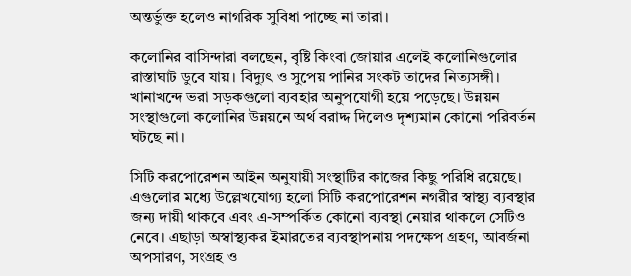অন্তর্ভুক্ত হলেও নাগরিক সুবিধা পাচ্ছে না তারা।

কলোনির বাসিন্দারা বলছেন, বৃষ্টি কিংবা জোয়ার এলেই কলোনিগুলোর রাস্তাঘাট ডুবে যায়। বিদ্যুৎ ও সুপেয় পানির সংকট তাদের নিত্যসঙ্গী। খানাখন্দে ভরা সড়কগুলো ব্যবহার অনুপযোগী হয়ে পড়েছে। উন্নয়ন সংস্থাগুলো কলোনির উন্নয়নে অর্থ বরাদ্দ দিলেও দৃশ্যমান কোনো পরিবর্তন ঘটছে না।

সিটি করপোরেশন আইন অনুযায়ী সংস্থাটির কাজের কিছু পরিধি রয়েছে। এগুলোর মধ্যে উল্লেখযোগ্য হলো সিটি করপোরেশন নগরীর স্বাস্থ্য ব্যবস্থার জন্য দায়ী থাকবে এবং এ-সম্পর্কিত কোনো ব্যবস্থা নেয়ার থাকলে সেটিও নেবে। এছাড়া অস্বাস্থ্যকর ইমারতের ব্যবস্থাপনায় পদক্ষেপ গ্রহণ, আবর্জনা অপসারণ, সংগ্রহ ও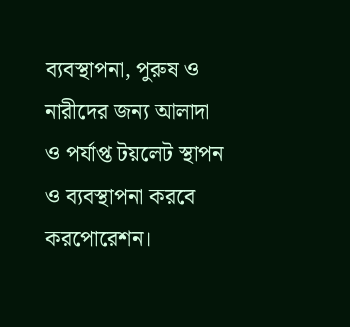ব্যবস্থাপনা, পুরুষ ও নারীদের জন্য আলাদা ও পর্যাপ্ত টয়লেট স্থাপন ও ব্যবস্থাপনা করবে করপোরেশন।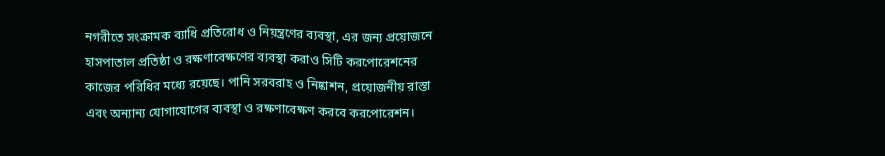নগরীতে সংক্রামক ব্যাধি প্রতিরোধ ও নিয়ন্ত্রণের ব্যবস্থা, এর জন্য প্রয়োজনে হাসপাতাল প্রতিষ্ঠা ও রক্ষণাবেক্ষণের ব্যবস্থা করাও সিটি করপোরেশনের কাজের পরিধির মধ্যে রয়েছে। পানি সরবরাহ ও নিষ্কাশন, প্রয়োজনীয় রাস্তা এবং অন্যান্য যোগাযোগের ব্যবস্থা ও রক্ষণাবেক্ষণ করবে করপোরেশন।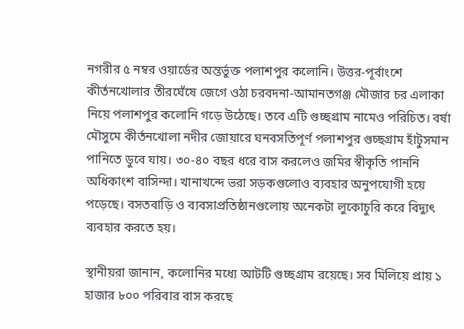নগরীর ৫ নম্বর ওয়ার্ডের অন্তর্ভুক্ত পলাশপুর কলোনি। উত্তর-পূর্বাংশে কীর্তনখোলার তীরঘেঁষে জেগে ওঠা চরবদনা-আমানতগঞ্জ মৌজার চর এলাকা নিয়ে পলাশপুর কলোনি গড়ে উঠেছে। তবে এটি গুচ্ছগ্রাম নামেও পরিচিত। বর্ষা মৌসুমে কীর্তনখোলা নদীর জোয়ারে ঘনবসতিপূর্ণ পলাশপুর গুচ্ছগ্রাম হাঁটুসমান পানিতে ডুবে যায়। ৩০-৪০ বছর ধরে বাস করলেও জমির স্বীকৃতি পাননি অধিকাংশ বাসিন্দা। খানাখন্দে ভরা সড়কগুলোও ব্যবহার অনুপযোগী হয়ে পড়েছে। বসতবাড়ি ও ব্যবসাপ্রতিষ্ঠানগুলোয় অনেকটা লুকোচুরি করে বিদ্যুৎ ব্যবহার করতে হয়।

স্থানীয়রা জানান, কলোনির মধ্যে আটটি গুচ্ছগ্রাম রয়েছে। সব মিলিয়ে প্রায় ১ হাজার ৮০০ পরিবার বাস করছে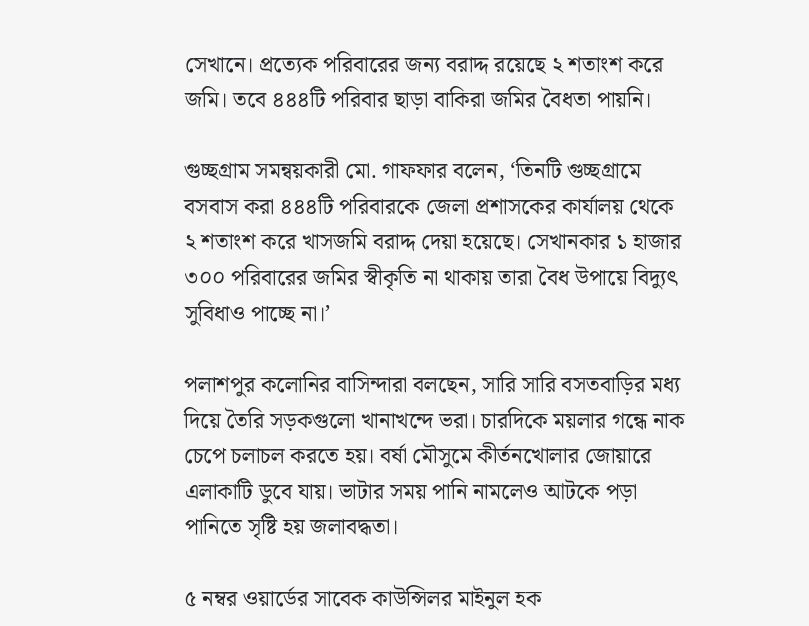সেখানে। প্রত্যেক পরিবারের জন্য বরাদ্দ রয়েছে ২ শতাংশ করে জমি। তবে ৪৪৪টি পরিবার ছাড়া বাকিরা জমির বৈধতা পায়নি।

গুচ্ছগ্রাম সমন্বয়কারী মো. গাফফার বলেন, ‘তিনটি গুচ্ছগ্রামে বসবাস করা ৪৪৪টি পরিবারকে জেলা প্রশাসকের কার্যালয় থেকে ২ শতাংশ করে খাসজমি বরাদ্দ দেয়া হয়েছে। সেখানকার ১ হাজার ৩০০ পরিবারের জমির স্বীকৃতি না থাকায় তারা বৈধ উপায়ে বিদ্যুৎ সুবিধাও পাচ্ছে না।’

পলাশপুর কলোনির বাসিন্দারা বলছেন, সারি সারি বসতবাড়ির মধ্য দিয়ে তৈরি সড়কগুলো খানাখন্দে ভরা। চারদিকে ময়লার গন্ধে নাক চেপে চলাচল করতে হয়। বর্ষা মৌসুমে কীর্তনখোলার জোয়ারে এলাকাটি ডুবে যায়। ভাটার সময় পানি নামলেও আটকে পড়া পানিতে সৃষ্টি হয় জলাবদ্ধতা।

৫ নম্বর ওয়ার্ডের সাবেক কাউন্সিলর মাইনুল হক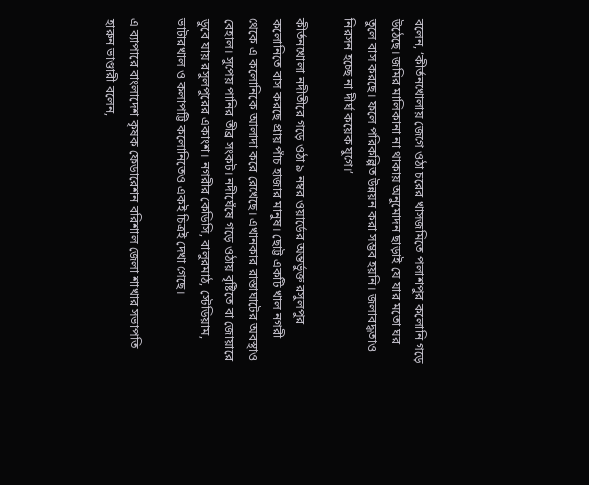বলেন, ‘কীর্তনখোলায় জেগে ওঠা চরের খাসজমিতে পলাশপুর কলোনি গড়ে উঠেছে। জমির মালিকানা না থাকায় অনুমোদন ছাড়াই যে যার মতো ঘর তুলে বাস করছে। ফলে পরিকল্পিত উন্নয়ন করা সম্ভব হয়নি। জলাবদ্ধতাও নিরসন হচ্ছে না দীর্ঘ কয়েক যুগে।’

কীর্তনখোলা নদীতীরে গড়ে ওঠা ৯ নম্বর ওয়ার্ডের অন্তর্ভুক্ত রসুলপুর কলোনিতে বাস করছে প্রায় পাঁচ হাজার মানুষ। ছোট্ট একটি খাল নগরী থেকে এ কলোনিকে আলাদা করে রেখেছে। এখানকার রাস্তাঘাটের অবস্থাও বেহাল। সুপেয় পানির তীব্র সংকট। নদীঘেঁষে গড়ে ওঠায় বৃষ্টিতে বা জোয়ারে ডুবে যায় রসুলপুরের একাংশ। নগরীর কেডিসি, বালুরমাঠ, স্টেডিয়াম, ভাটারখাল ও কলাপট্টি কলোনিতেও একই চিত্রই দেখা গেছে।

এ ব্যাপারে বাংলাদেশ কৃষক ফেডারেশন বরিশাল জেলা শাখার সভাপতি হারুন ভাণ্ডারী বলেন,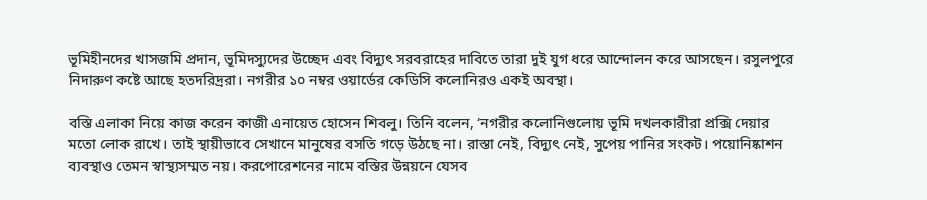ভূমিহীনদের খাসজমি প্রদান, ভূমিদস্যুদের উচ্ছেদ এবং বিদ্যুৎ সরবরাহের দাবিতে তারা দুই যুগ ধরে আন্দোলন করে আসছেন। রসুলপুরে নিদারুণ কষ্টে আছে হতদরিদ্ররা। নগরীর ১০ নম্বর ওয়ার্ডের কেডিসি কলোনিরও একই অবস্থা।

বস্তি এলাকা নিয়ে কাজ করেন কাজী এনায়েত হোসেন শিবলু। তিনি বলেন, ‘নগরীর কলোনিগুলোয় ভূমি দখলকারীরা প্রক্সি দেয়ার মতো লোক রাখে। তাই স্থায়ীভাবে সেখানে মানুষের বসতি গড়ে উঠছে না। রাস্তা নেই, বিদ্যুৎ নেই, সুপেয় পানির সংকট। পয়োনিষ্কাশন ব্যবস্থাও তেমন স্বাস্থ্যসম্মত নয়। করপোরেশনের নামে বস্তির উন্নয়নে যেসব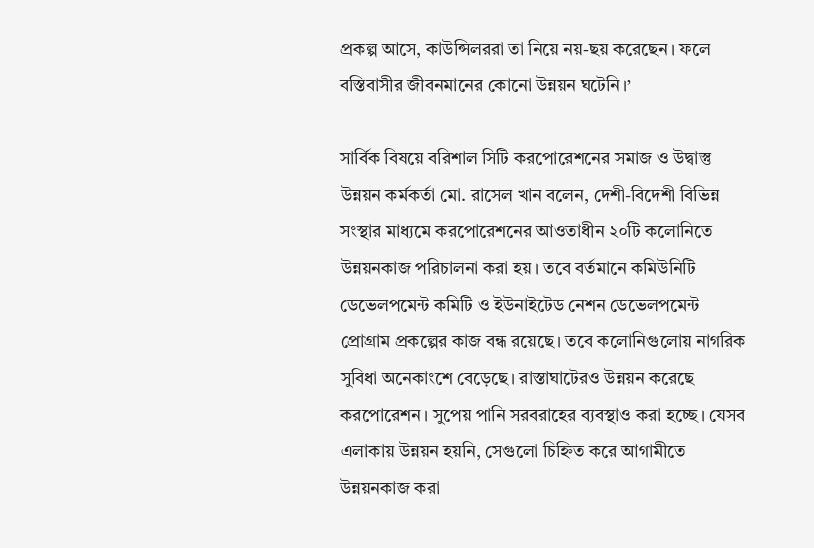প্রকল্প আসে, কাউন্সিলররা তা নিয়ে নয়-ছয় করেছেন। ফলে বস্তিবাসীর জীবনমানের কোনো উন্নয়ন ঘটেনি।’

সার্বিক বিষয়ে বরিশাল সিটি করপোরেশনের সমাজ ও উদ্বাস্তু উন্নয়ন কর্মকর্তা মো. রাসেল খান বলেন, দেশী-বিদেশী বিভিন্ন সংস্থার মাধ্যমে করপোরেশনের আওতাধীন ২০টি কলোনিতে উন্নয়নকাজ পরিচালনা করা হয়। তবে বর্তমানে কমিউনিটি ডেভেলপমেন্ট কমিটি ও ইউনাইটেড নেশন ডেভেলপমেন্ট প্রোগ্রাম প্রকল্পের কাজ বন্ধ রয়েছে। তবে কলোনিগুলোয় নাগরিক সুবিধা অনেকাংশে বেড়েছে। রাস্তাঘাটেরও উন্নয়ন করেছে করপোরেশন। সুপেয় পানি সরবরাহের ব্যবস্থাও করা হচ্ছে। যেসব এলাকায় উন্নয়ন হয়নি, সেগুলো চিহ্নিত করে আগামীতে উন্নয়নকাজ করা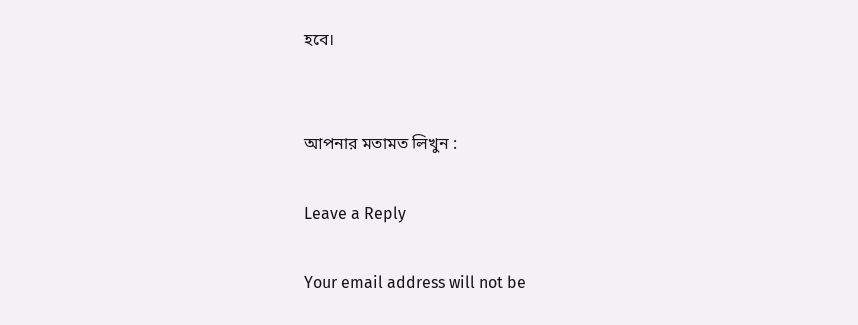হবে।


আপনার মতামত লিখুন :

Leave a Reply

Your email address will not be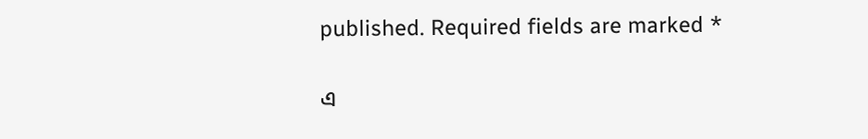published. Required fields are marked *

এ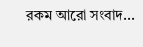রকম আরো সংবাদ...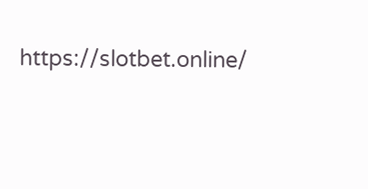https://slotbet.online/